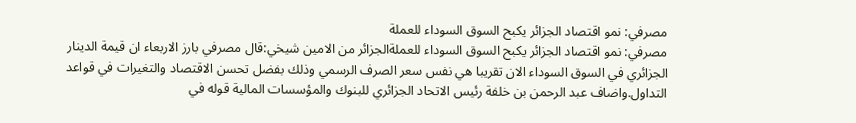مصرفي: نمو اقتصاد الجزائر يكبح السوق السوداء للعملة
مصرفي: نمو اقتصاد الجزائر يكبح السوق السوداء للعملةالجزائر من الامين شيخي:قال مصرفي بارز الاربعاء ان قيمة الدينار الجزائري في السوق السوداء الان تقريبا هي نفس سعر الصرف الرسمي وذلك بفضل تحسن الاقتصاد والتغيرات في قواعد التداول.واضاف عبد الرحمن بن خلفة رئيس الاتحاد الجزائري للبنوك والمؤسسات المالية قوله في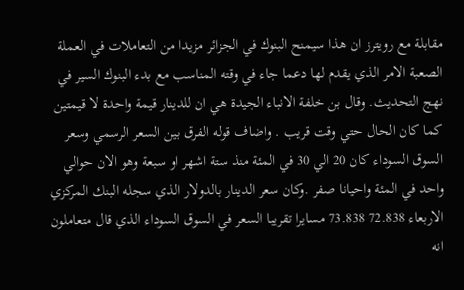مقابلة مع رويترز ان هذا سيمنح البنوك في الجزائر مزيدا من التعاملات في العملة الصعبة الامر الذي يقدم لها دعما جاء في وقته المناسب مع بدء البنوك السير في نهج التحديث. وقال بن خلفة الانباء الجيدة هي ان للدينار قيمة واحدة لا قيمتين كما كان الحال حتي وقت قريب . واضاف قوله الفرق بين السعر الرسمي وسعر السوق السوداء كان 20 الي 30 في المئة منذ ستة اشهر او سبعة وهو الان حوالي واحد في المئة واحيانا صفر .وكان سعر الدينار بالدولار الذي سجله البنك المركزي الاربعاء 72.838 73.838 مسايرا تقريبا السعر في السوق السوداء الذي قال متعاملون انه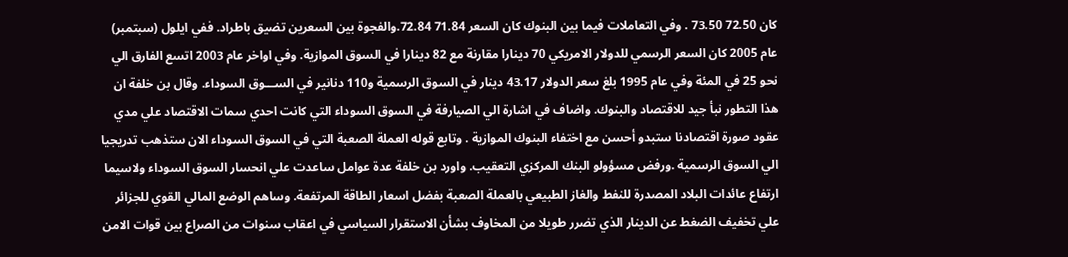كان 72.50 73.50 . وفي التعاملات فيما بين البنوك كان السعر 71.84 72.84.والفجوة بين السعرين تضيق باطراد. ففي ايلول (سبتمبر) عام 2005 كان السعر الرسمي للدولار الامريكي 70 دينارا مقارنة مع 82 دينارا في السوق الموازية. وفي اواخر عام 2003 اتسع الفارق الي نحو 25 في المئة وفي عام 1995 بلغ سعر الدولار 43.17 دينار في السوق الرسمية و110 دنانير في الســـوق السوداء. وقال بن خلفة ان هذا التطور نبأ جيد للاقتصاد والبنوك. واضاف في اشارة الي الصيارفة في السوق السوداء التي كانت احدي سمات الاقتصاد علي مدي عقود صورة اقتصادنا ستبدو أحسن مع اختفاء البنوك الموازية . وتابع قوله العملة الصعبة التي في السوق السوداء الان ستذهب تدريجيا الي السوق الرسمية .ورفض مسؤولو البنك المركزي التعقيب. واورد بن خلفة عدة عوامل ساعدت علي انحسار السوق السوداء ولاسيما ارتفاع عائدات البلاد المصدرة للنفط والغاز الطبيعي بالعملة الصعبة بفضل اسعار الطاقة المرتفعة. وساهم الوضع المالي القوي للجزائر علي تخفيف الضغط عن الدينار الذي تضرر طويلا من المخاوف بشأن الاستقرار السياسي في اعقاب سنوات من الصراع بين قوات الامن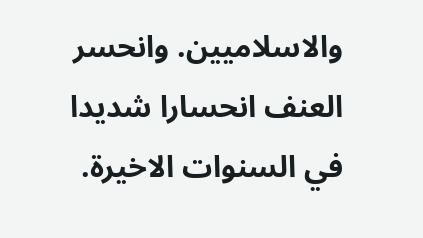والاسلاميين. وانحسر العنف انحسارا شديدا في السنوات الاخيرة.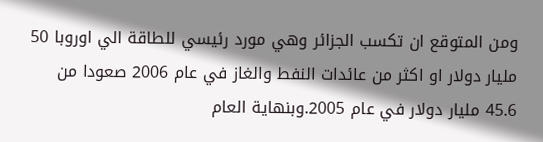ومن المتوقع ان تكسب الجزائر وهي مورد رئيسي للطاقة الي اوروبا 50 مليار دولار او اكثر من عائدات النفط والغاز في عام 2006 صعودا من 45.6 مليار دولار في عام 2005.وبنهاية العام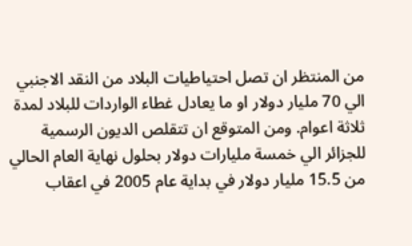من المنتظر ان تصل احتياطيات البلاد من النقد الاجنبي الي 70 مليار دولار او ما يعادل غطاء الواردات للبلاد لمدة ثلاثة اعوام. ومن المتوقع ان تتقلص الديون الرسمية للجزائر الي خمسة مليارات دولار بحلول نهاية العام الحالي من 15.5 مليار دولار في بداية عام 2005 في اعقاب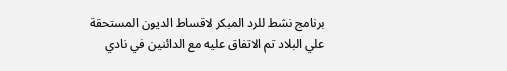برنامج نشط للرد المبكر لاقساط الديون المستحقة علي البلاد تم الاتفاق عليه مع الدائنين في نادي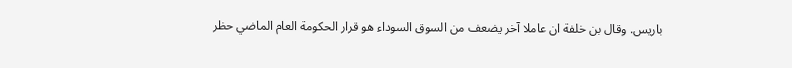باريس. وقال بن خلفة ان عاملا آخر يضعف من السوق السوداء هو قرار الحكومة العام الماضي حظر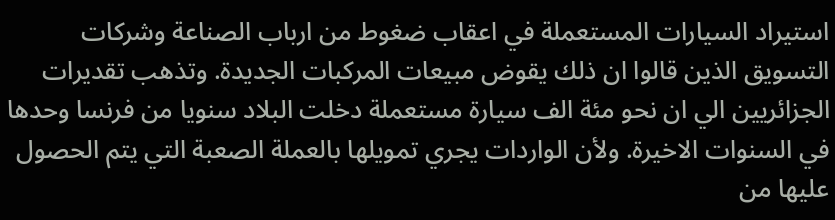استيراد السيارات المستعملة في اعقاب ضغوط من ارباب الصناعة وشركات التسويق الذين قالوا ان ذلك يقوض مبيعات المركبات الجديدة. وتذهب تقديرات الجزائريين الي ان نحو مئة الف سيارة مستعملة دخلت البلاد سنويا من فرنسا وحدها في السنوات الاخيرة. ولأن الواردات يجري تمويلها بالعملة الصعبة التي يتم الحصول عليها من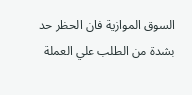السوق الموازية فان الحظر حد بشدة من الطلب علي العملة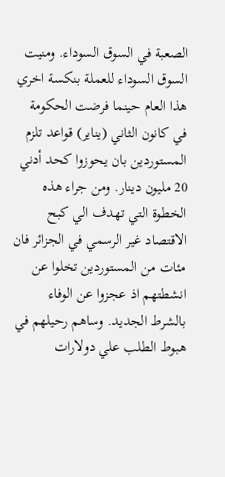الصعبة في السوق السوداء. ومنيت السوق السوداء للعملة بنكسة اخري هذا العام حينما فرضت الحكومة في كانون الثاني (يناير) قواعد تلزم المستوردين بان يحوزوا كحد أدني 20 مليون دينار. ومن جراء هذه الخطوة التي تهدف الي كبح الاقتصاد غير الرسمي في الجزائر فان مئات من المستوردين تخلوا عن انشطتهم اذ عجزوا عن الوفاء بالشرط الجديد. وساهم رحيلهم في هبوط الطلب علي دولارات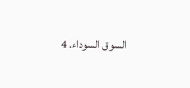السوق السوداء. 4